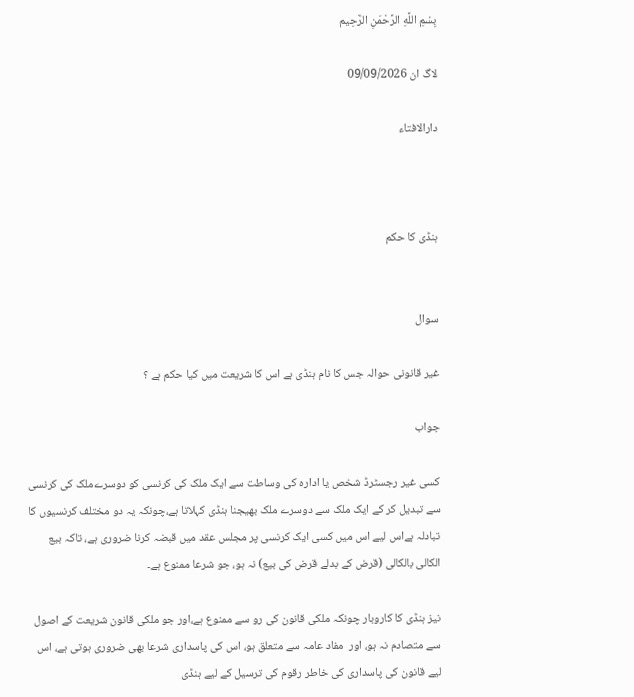بِسْمِ اللَّهِ الرَّحْمَنِ الرَّحِيم

لاگ ان 09/09/2026

دارالافتاء



ہنڈی کا حکم


سوال

غیر قانونی حوالہ جس کا نام ہنڈی ہے اس کا شریعت میں کیا حکم ہے ؟

جواب

کسی غیر رجسٹرڈ شخص یا ادارہ کی وساطت سے ایک ملک کی کرنسی کو دوسرےملک کی کرنسی سے تبدیل کر کے ایک ملک سے دوسرے ملک بھیجنا ہنڈی کہلاتا ہے،چونکہ یہ دو مختلف کرنسیوں کا تبادلہ ہےاس لیے اس میں کسی ایک کرنسی پر مجلس عقد میں قبضہ کرنا ضروری ہے، تاکہ بیع الکالی بالکالی (قرض کے بدلے قرض کی بیع) نہ ہو، جو شرعا ممنوع ہے۔

نیز ہنڈی کا کاروبار چونکہ ملکی قانون کی رو سے ممنوع ہے،اور جو ملکی قانون شریعت کے اصول سے متصادم نہ ہو، اور  مفاد عامہ سے متعلق ہو، اس کی پاسداری شرعا بھی ضروری ہوتی ہے، اس لیے قانون کی پاسداری کی خاطر رقوم کی ترسیل کے لیے ہنڈی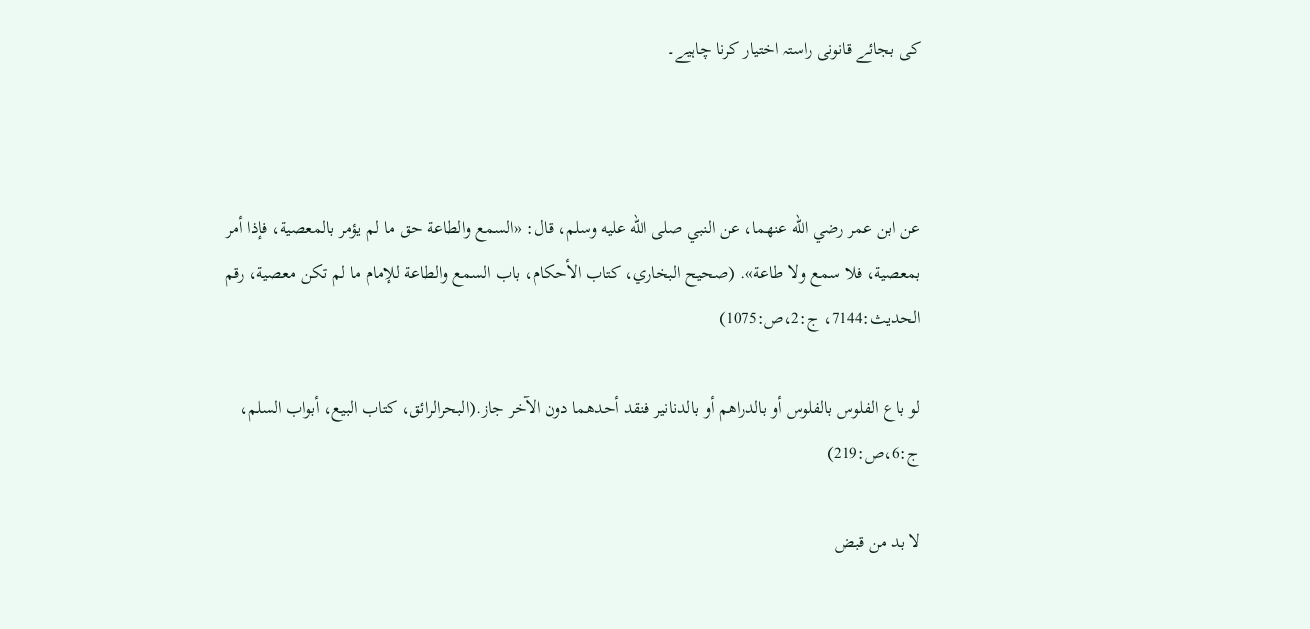کی بجائے قانونی راستہ اختیار کرنا چاہیے۔



عن ابن عمر رضي الله عنهما، عن النبي صلى الله عليه وسلم، قال: «السمع والطاعة حق ما لم يؤمر بالمعصية، فإذا أمر بمعصية، فلا سمع ولا طاعة». (صحيح البخاري، كتاب الأحكام، باب السمع والطاعة للإمام ما لم تكن معصية، رقم الحديث:7144، ج:2،ص:1075)

لو باع الفلوس بالفلوس أو بالدراهم أو بالدنانير فنقد أحدهما دون الآخر جاز.(البحرالرائق، كتاب البيع، أبواب السلم، ج:6،ص:219)

لا بد من قبض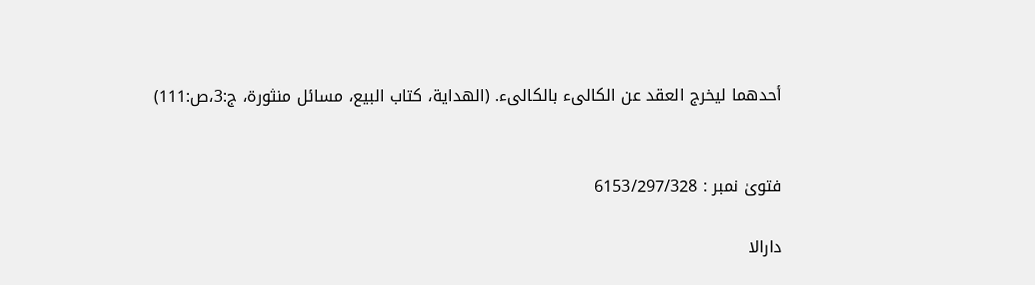أحدهما ليخرج العقد عن الكالىء بالكالىء. (الهداية، كتاب البيع، مسائل منثورة، ج:3،ص:111)


فتویٰ نمبر : 6153/297/328

دارالا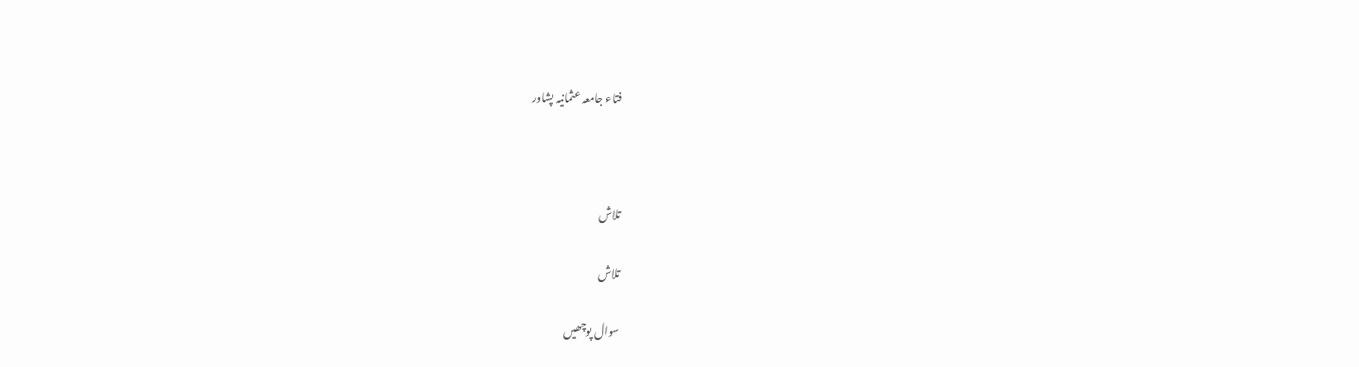فتاء جامعہ عثمانیہ پشاور



تلاش

تلاش

سوال پوچھیں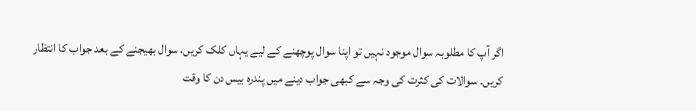اگر آپ کا مطلوبہ سوال موجود نہیں تو اپنا سوال پوچھنے کے لیے یہاں کلک کریں، سوال بھیجنے کے بعد جواب کا انتظار کریں۔ سوالات کی کثرت کی وجہ سے کبھی جواب دینے میں پندرہ بیس دن کا وقت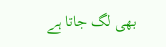بھی لگ جاتا ہے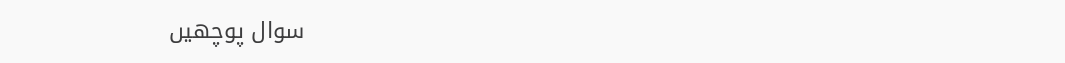سوال پوچھیں